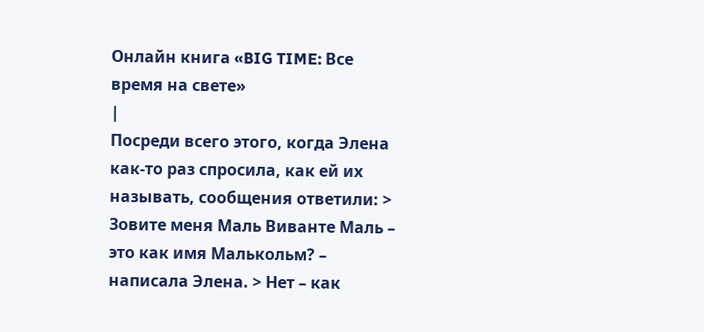Онлайн книга «BIG TIME: Все время на свете»
|
Посреди всего этого, когда Элена как-то раз спросила, как ей их называть, сообщения ответили: > Зовите меня Маль Виванте Маль – это как имя Малькольм? – написала Элена. > Нет – как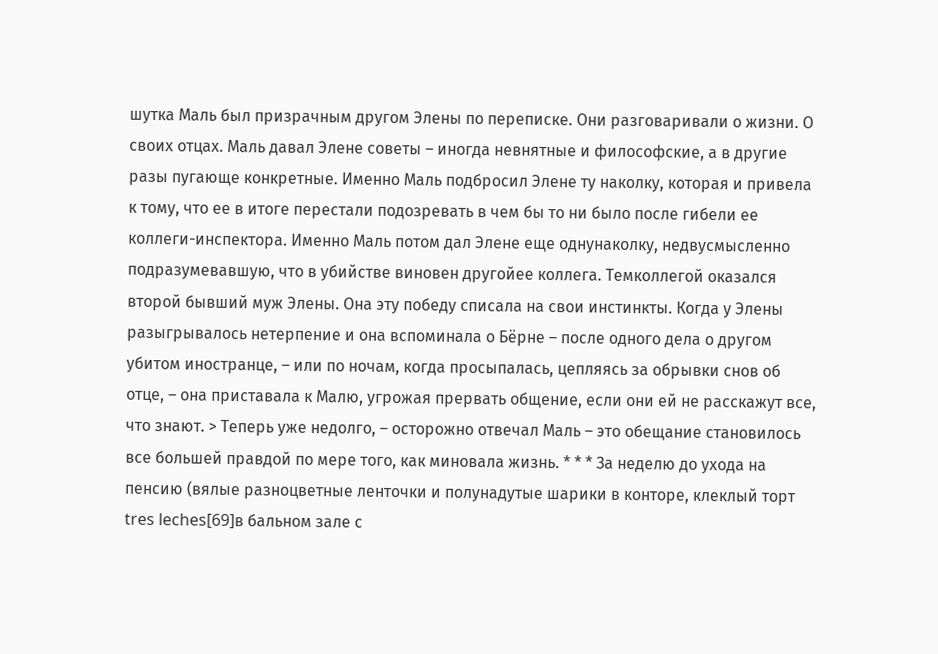шутка Маль был призрачным другом Элены по переписке. Они разговаривали о жизни. О своих отцах. Маль давал Элене советы – иногда невнятные и философские, а в другие разы пугающе конкретные. Именно Маль подбросил Элене ту наколку, которая и привела к тому, что ее в итоге перестали подозревать в чем бы то ни было после гибели ее коллеги-инспектора. Именно Маль потом дал Элене еще однунаколку, недвусмысленно подразумевавшую, что в убийстве виновен другойее коллега. Темколлегой оказался второй бывший муж Элены. Она эту победу списала на свои инстинкты. Когда у Элены разыгрывалось нетерпение и она вспоминала о Бёрне – после одного дела о другом убитом иностранце, – или по ночам, когда просыпалась, цепляясь за обрывки снов об отце, – она приставала к Малю, угрожая прервать общение, если они ей не расскажут все, что знают. > Теперь уже недолго, – осторожно отвечал Маль – это обещание становилось все большей правдой по мере того, как миновала жизнь. * * * За неделю до ухода на пенсию (вялые разноцветные ленточки и полунадутые шарики в конторе, клеклый торт tres leches[69]в бальном зале с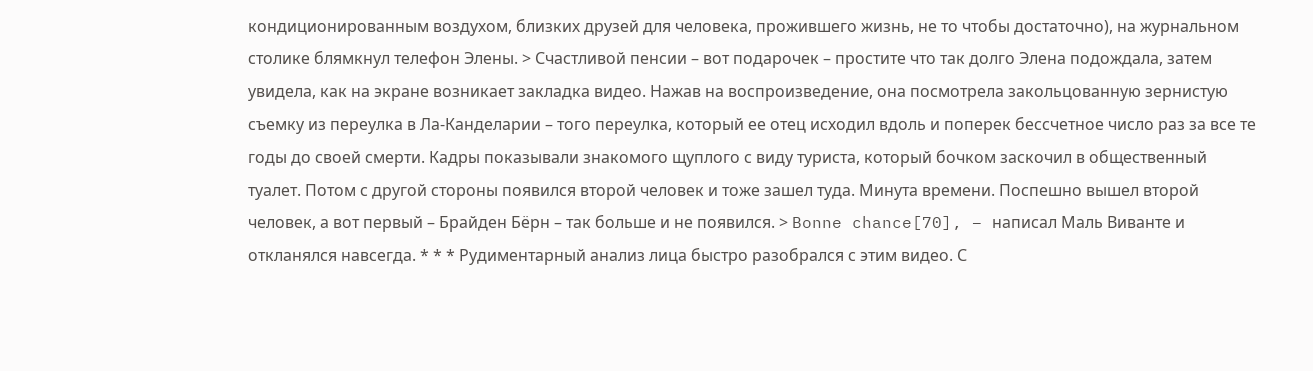кондиционированным воздухом, близких друзей для человека, прожившего жизнь, не то чтобы достаточно), на журнальном столике блямкнул телефон Элены. > Счастливой пенсии – вот подарочек – простите что так долго Элена подождала, затем увидела, как на экране возникает закладка видео. Нажав на воспроизведение, она посмотрела закольцованную зернистую съемку из переулка в Ла-Канделарии – того переулка, который ее отец исходил вдоль и поперек бессчетное число раз за все те годы до своей смерти. Кадры показывали знакомого щуплого с виду туриста, который бочком заскочил в общественный туалет. Потом с другой стороны появился второй человек и тоже зашел туда. Минута времени. Поспешно вышел второй человек, а вот первый – Брайден Бёрн – так больше и не появился. > Bonne chance[70], – написал Маль Виванте и откланялся навсегда. * * * Рудиментарный анализ лица быстро разобрался с этим видео. С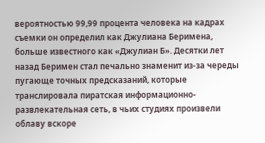вероятностью 99,99 процента человека на кадрах съемки он определил как Джулиана Беримена, больше известного как «Джулиан Б». Десятки лет назад Беримен стал печально знаменит из-за череды пугающе точных предсказаний, которые транслировала пиратская информационно-развлекательная сеть, в чьих студиях произвели облаву вскоре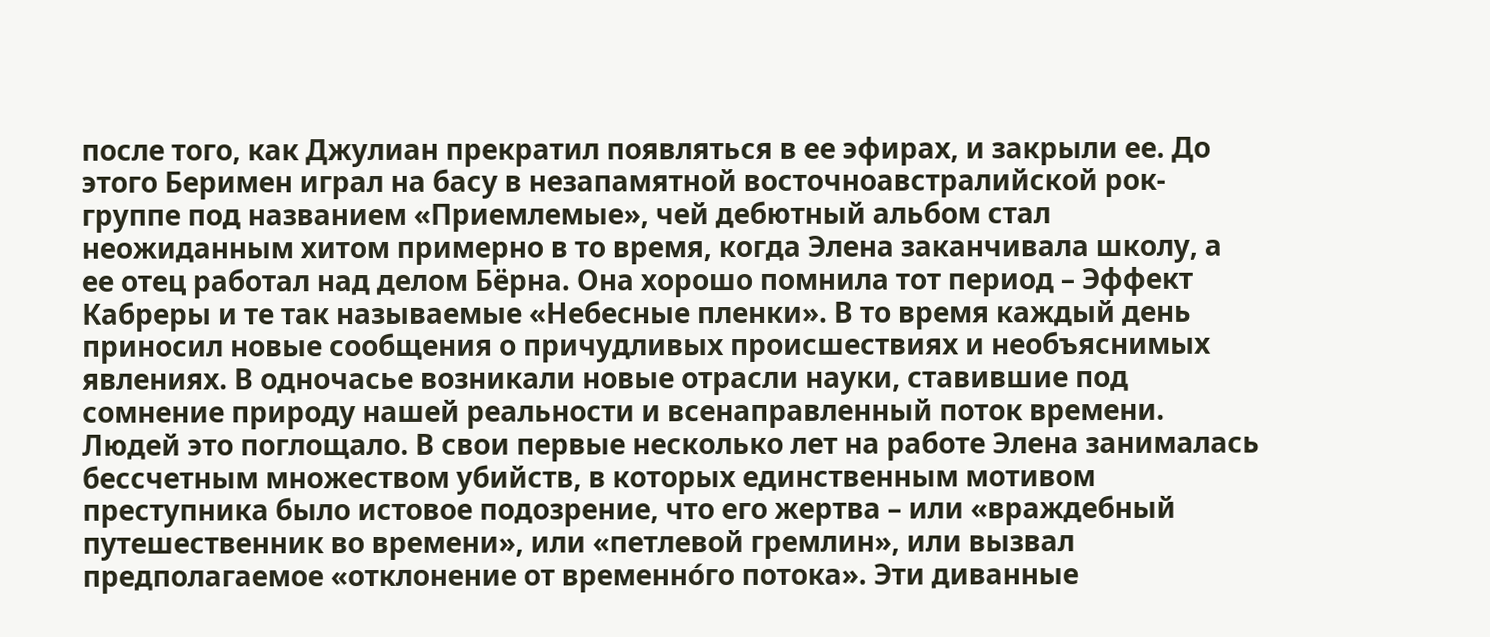после того, как Джулиан прекратил появляться в ее эфирах, и закрыли ее. До этого Беримен играл на басу в незапамятной восточноавстралийской рок-группе под названием «Приемлемые», чей дебютный альбом стал неожиданным хитом примерно в то время, когда Элена заканчивала школу, а ее отец работал над делом Бёрна. Она хорошо помнила тот период – Эффект Кабреры и те так называемые «Небесные пленки». В то время каждый день приносил новые сообщения о причудливых происшествиях и необъяснимых явлениях. В одночасье возникали новые отрасли науки, ставившие под сомнение природу нашей реальности и всенаправленный поток времени. Людей это поглощало. В свои первые несколько лет на работе Элена занималась бессчетным множеством убийств, в которых единственным мотивом преступника было истовое подозрение, что его жертва – или «враждебный путешественник во времени», или «петлевой гремлин», или вызвал предполагаемое «отклонение от временно́го потока». Эти диванные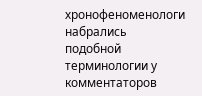хронофеноменологи набрались подобной терминологии у комментаторов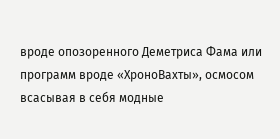вроде опозоренного Деметриса Фама или программ вроде «ХроноВахты», осмосом всасывая в себя модные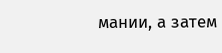мании, а затем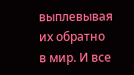выплевывая их обратно в мир. И все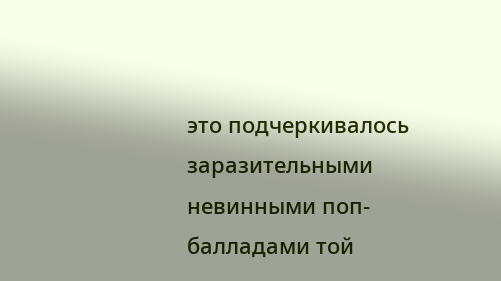это подчеркивалось заразительными невинными поп-балладами той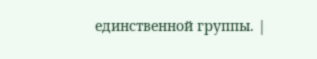единственной группы. |